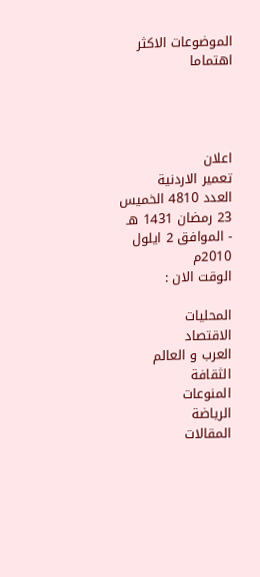الموضوعات الاكثر اهتماما




اعلان
تعمير الاردنية
العدد 4810 الخميس 23 رمضان 1431 هـ - الموافق 2 ايلول 2010م
الوقت الان :

المحليات
الاقتصاد
العرب و العالم
الثقافة
المنوعات
الرياضة
المقالات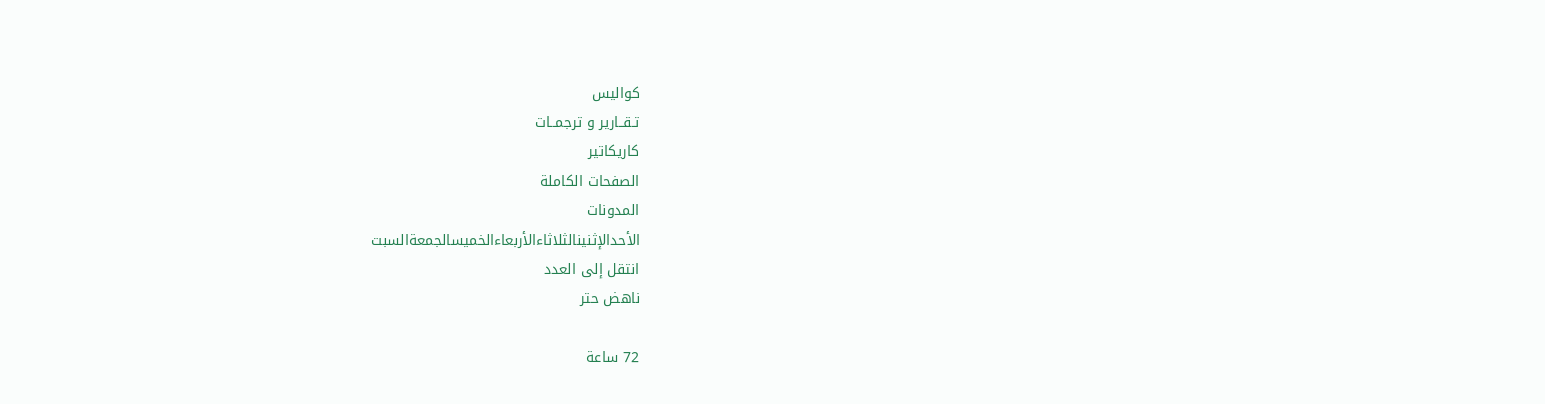كواليس
تـقــارير و ترجمــات
كاريكاتير
الصفحات الكاملة
المدونات
الأحدالإثنينالثلاثاءالأربعاءالخميسالجمعةالسبت
انتقل إلى العدد
ناهض حتر

72 ساعة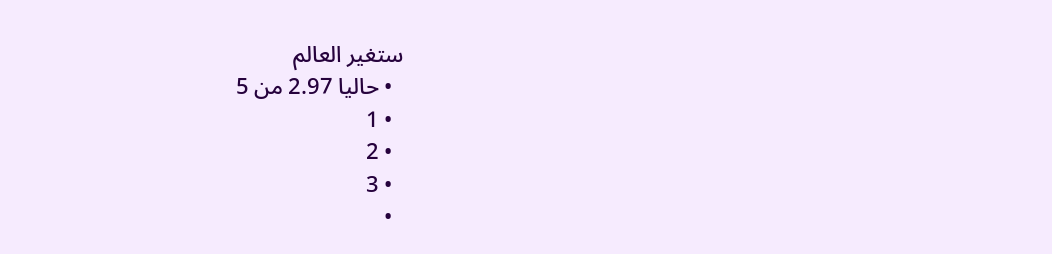ستغير العالم
  • حاليا 2.97 من 5
  • 1
  • 2
  • 3
  •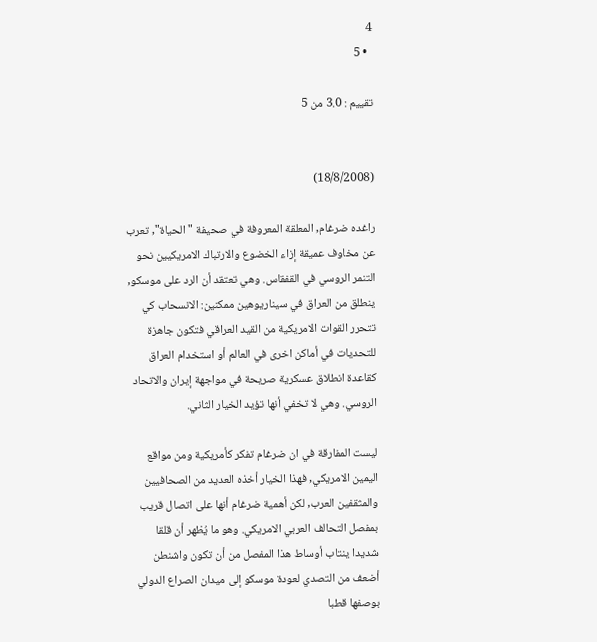4
  • 5

تقييم : 3.0 من 5


(18/8/2008)

راغده ضرغام, المعلقة المعروفة في صحيفة "الحياة", تعرب عن مخاوف عميقة إزاء الخضوع والارتباك الامريكيين نحو التنمر الروسي في القفقاس. وهي تعتقد أن الرد على موسكو, ينطلق من العراق في سيناريوهين ممكنين: الانسحاب كي تتحرر القوات الامريكية من القيد العراقي فتكون جاهزة للتحديات في أماكن اخرى في العالم أو استخدام العراق كقاعدة انطلاق عسكرية صريحة في مواجهة إيران والاتحاد الروسي. وهي لا تخفي أنها تؤيد الخيار الثاني.

ليست المفارقة في ان ضرغام تفكر كأمريكية ومن مواقع اليمين الامريكي, فهذا الخيار أخذه العديد من الصحافيين والمثقفين العرب, لكن أهمية ضرغام أنها على اتصال قريب بمفصل التحالف العربي الامريكي. وهو ما يُظهر أن قلقا شديدا ينتاب أوساط هذا المفصل من أن تكون واشنطن أضعف من التصدي لعودة موسكو إلى ميدان الصراع الدولي بوصفها قطبا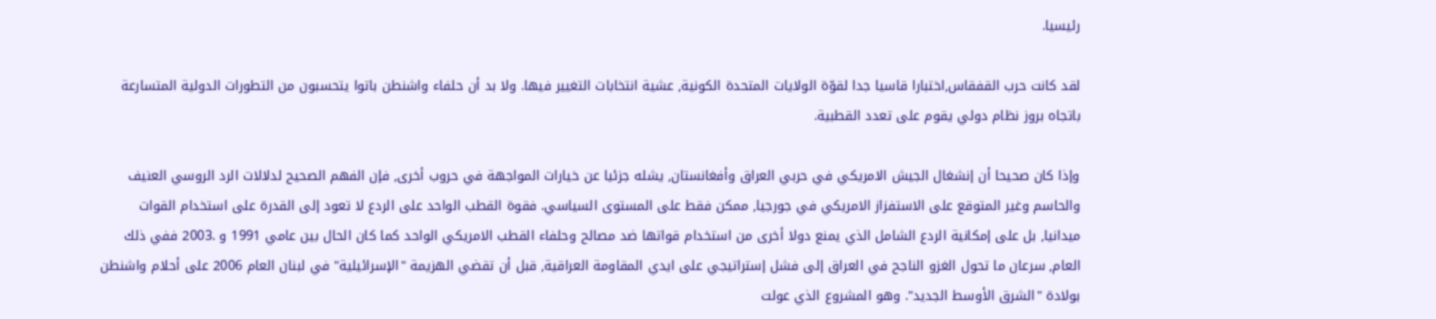رئيسيا.

لقد كانت حرب القفقاس,اختبارا قاسيا جدا لقوّة الولايات المتحدة الكونية, عشية انتخابات التغيير فيها. ولا بد أن حلفاء واشنطن باتوا يتحسبون من التطورات الدولية المتسارعة باتجاه بروز نظام دولي يقوم على تعدد القطبية.

وإذا كان صحيحا أن إنشغال الجيش الامريكي في حربي العراق وأفغانستان, يشله جزئيا عن خيارات المواجهة في حروب أخرى, فإن الفهم الصحيح لدلالات الرد الروسي العنيف والحاسم وغير المتوقع على الاستفزاز الامريكي في جورجيا, ممكن فقط على المستوى السياسي. فقوة القطب الواحد على الردع لا تعود إلى القدرة على استخدام القوات ميدانيا, بل على إمكانية الردع الشامل الذي يمنع دولا أخرى من استخدام قواتها ضد مصالح وحلفاء القطب الامريكي الواحد كما كان الحال بين عامي 1991 و .2003 ففي ذلك العام, سرعان ما تحول الغزو الناجح في العراق إلى فشل إستراتيجي على ايدي المقاومة العراقية, قبل أن تقضي الهزيمة "الإسرائيلية" في لبنان العام 2006 على أحلام واشنطن بولادة "الشرق الأوسط الجديد". وهو المشروع الذي عولت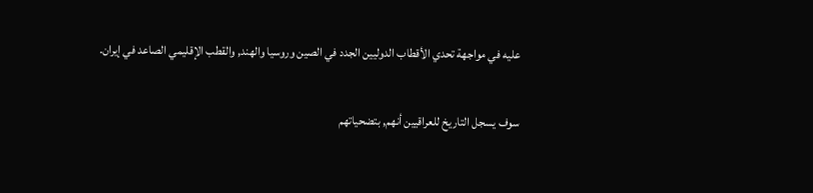عليه في مواجهة تحدي الأقطاب الدوليين الجدد في الصين وروسيا والهند, والقطب الإقليمي الصاعد في إيران.

سوف يسجل التاريخ للعراقيين أنهم, بتضحياتهم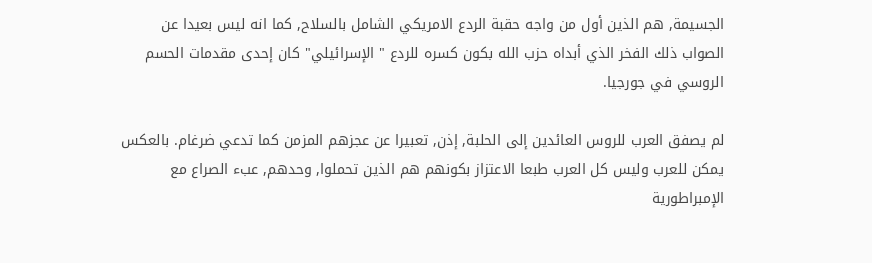الجسيمة, هم الذين أول من واجه حقبة الردع الامريكي الشامل بالسلاح, كما انه ليس بعيدا عن الصواب ذلك الفخر الذي أبداه حزب الله بكون كسره للردع " الإسرائيلي" كان إحدى مقدمات الحسم الروسي في جورجيا.

لم يصفق العرب للروس العائدين إلى الحلبة, إذن, تعبيرا عن عجزهم المزمن كما تدعي ضرغام. بالعكس يمكن للعرب وليس كل العرب طبعا الاعتزاز بكونهم هم الذين تحملوا, وحدهم, عبء الصراع مع الإمبراطورية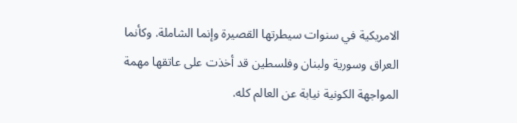الامريكية في سنوات سيطرتها القصيرة وإنما الشاملة. وكأنما العراق وسورية ولبنان وفلسطين قد أخذت على عاتقها مهمة المواجهة الكونية نيابة عن العالم كله.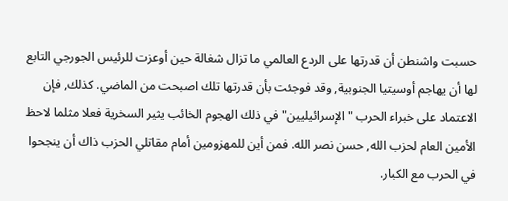حسبت واشنطن أن قدرتها على الردع العالمي ما تزال شغالة حين أوعزت للرئيس الجورجي التابع لها أن يهاجم أوسيتيا الجنوبية, وقد فوجئت بأن قدرتها تلك اصبحت من الماضي. كذلك, فإن الاعتماد على خبراء الحرب " الإسرائيليين" في ذلك الهجوم الخائب يثير السخرية فعلا مثلما لاحظ الأمين العام لحزب الله, حسن نصر الله. فمن أين للمهزومين أمام مقاتلي الحزب ذاك أن ينجحوا في الحرب مع الكبار.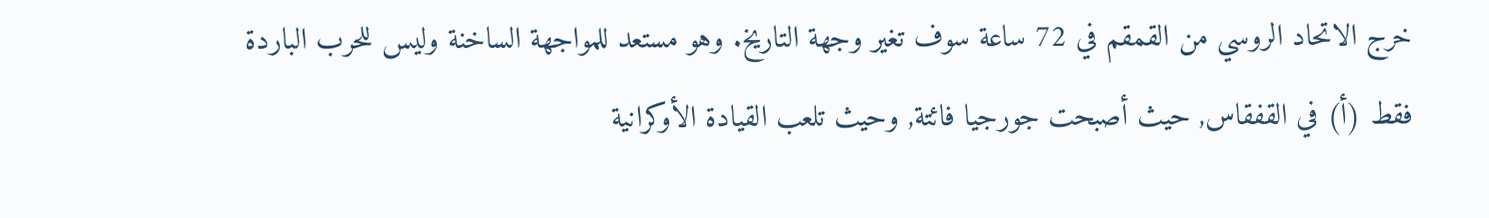خرج الاتحاد الروسي من القمقم في 72 ساعة سوف تغير وجهة التاريخ. وهو مستعد للمواجهة الساخنة وليس للحرب الباردة فقط (أ) في القفقاس, حيث أصبحت جورجيا فائتة, وحيث تلعب القيادة الأوكرانية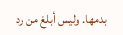بدمها. وليس أبلغ من رد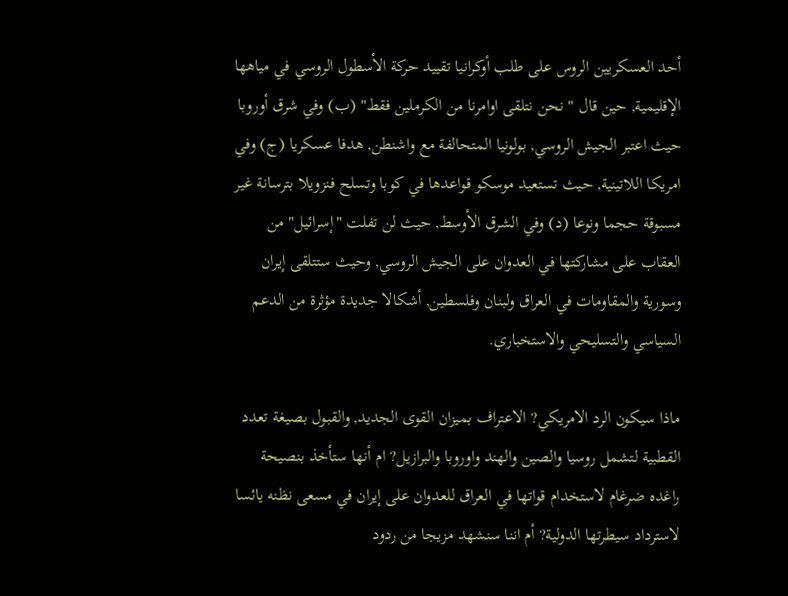أحد العسكريين الروس على طلب أوكرانيا تقييد حركة الأسطول الروسي في مياهها الإقليمية, حين قال " نحن نتلقى اوامرنا من الكرملين فقط" (ب) وفي شرق أوروبا حيث اعتبر الجيش الروسي, بولونيا المتحالفة مع واشنطن, هدفا عسكريا (ج) وفي امريكا اللاتينية, حيث تستعيد موسكو قواعدها في كوبا وتسلح فنزويلا بترسانة غير مسبوقة حجما ونوعا (د) وفي الشرق الأوسط, حيث لن تفلت "إسرائيل" من العقاب على مشاركتها في العدوان على الجيش الروسي, وحيث ستتلقى إيران وسورية والمقاومات في العراق ولبنان وفلسطين, أشكالا جديدة مؤثرة من الدعم السياسي والتسليحي والاستخباري.

ماذا سيكون الرد الامريكي? الاعتراف بميزان القوى الجديد, والقبول بصيغة تعدد القطبية لتشمل روسيا والصين والهند واوروبا والبرازيل? ام أنها ستأخذ بنصيحة راغده ضرغام لاستخدام قواتها في العراق للعدوان على إيران في مسعى نظنه يائسا لاسترداد سيطرتها الدولية? أم اننا سنشهد مزيجا من ردود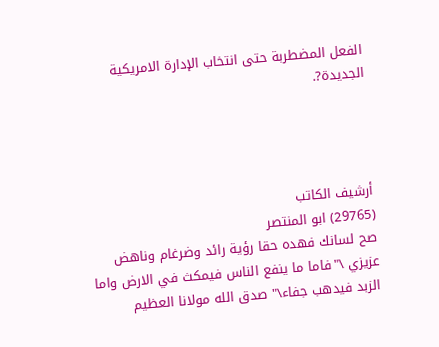الفعل المضطربة حتى انتخاب الإدارة الامريكية الجديدة?.




أرشيف الكاتب
(29765) ابو المنتصر
صح لسانك فهده حقا رؤية رائد وضرغام وناهض عزيزي \"فاما ما ينفع الناس فيمكث في الارض واما الزبد فيدهب جفاء\" صدق الله مولانا العظيم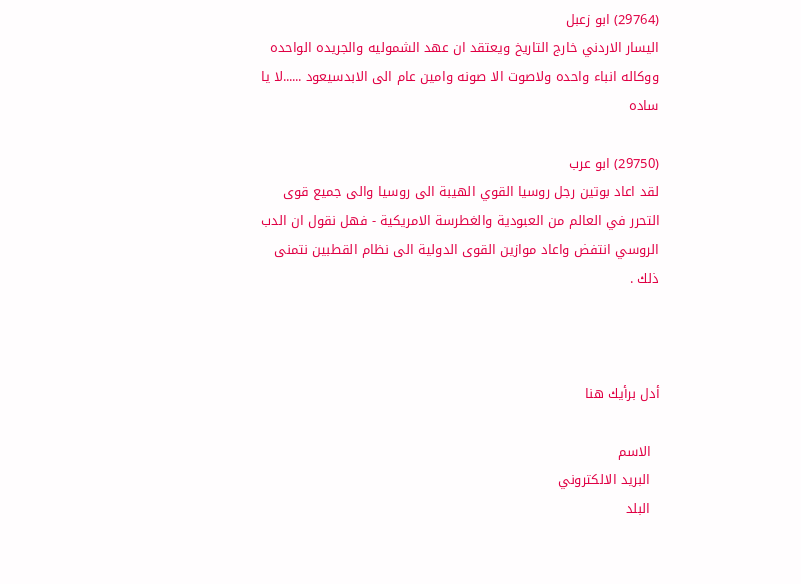(29764) ابو زعبل
اليسار الاردني خارج التاريخ ويعتقد ان عهد الشموليه والجريده الواحده ووكاله انباء واحده ولاصوت الا صونه وامين عام الى الابدسيعود ......لا يا ساده

(29750) ابو عرب
لقد اعاد بوتين رجل روسيا القوي الهيبة الى روسيا والى جميع قوى التحرر في العالم من العبودية والغطرسة الامريكية - فهل نقول ان الدب الروسي انتفض واعاد موازين القوى الدولية الى نظام القطبين نتمنى ذلك .



أدل برأيك هنا

  الاسم
  البريد الالكتروني
  البلد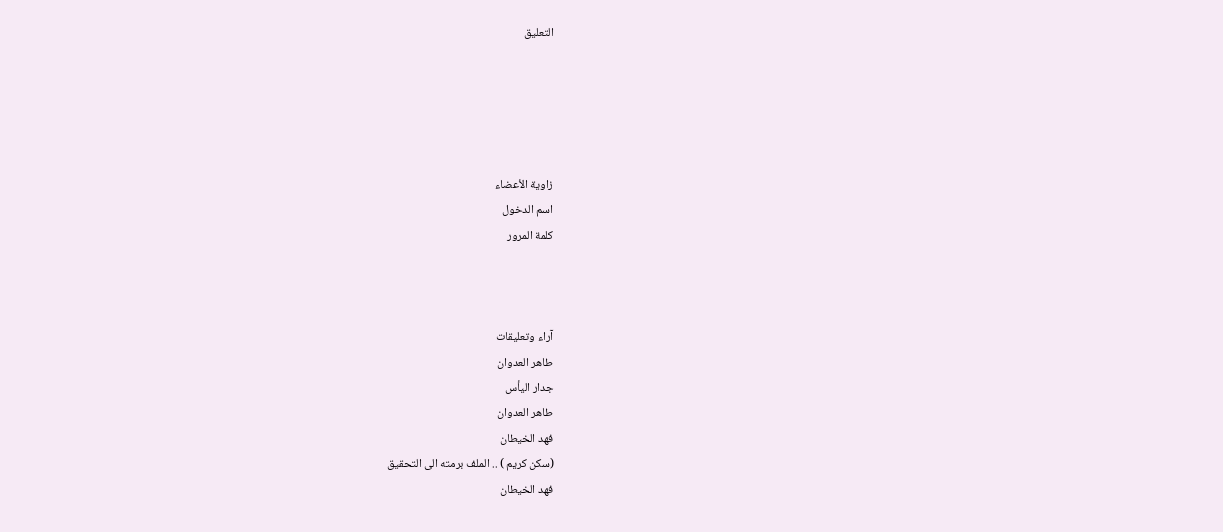التعليق





زاوية الأعضاء
اسم الدخول
كلمة المرور



آراء وتعليقات
طاهر العدوان
جدار اليأس
طاهر العدوان
فهد الخيطان
(سكن كريم ) .. الملف برمته الى التحقيق
فهد الخيطان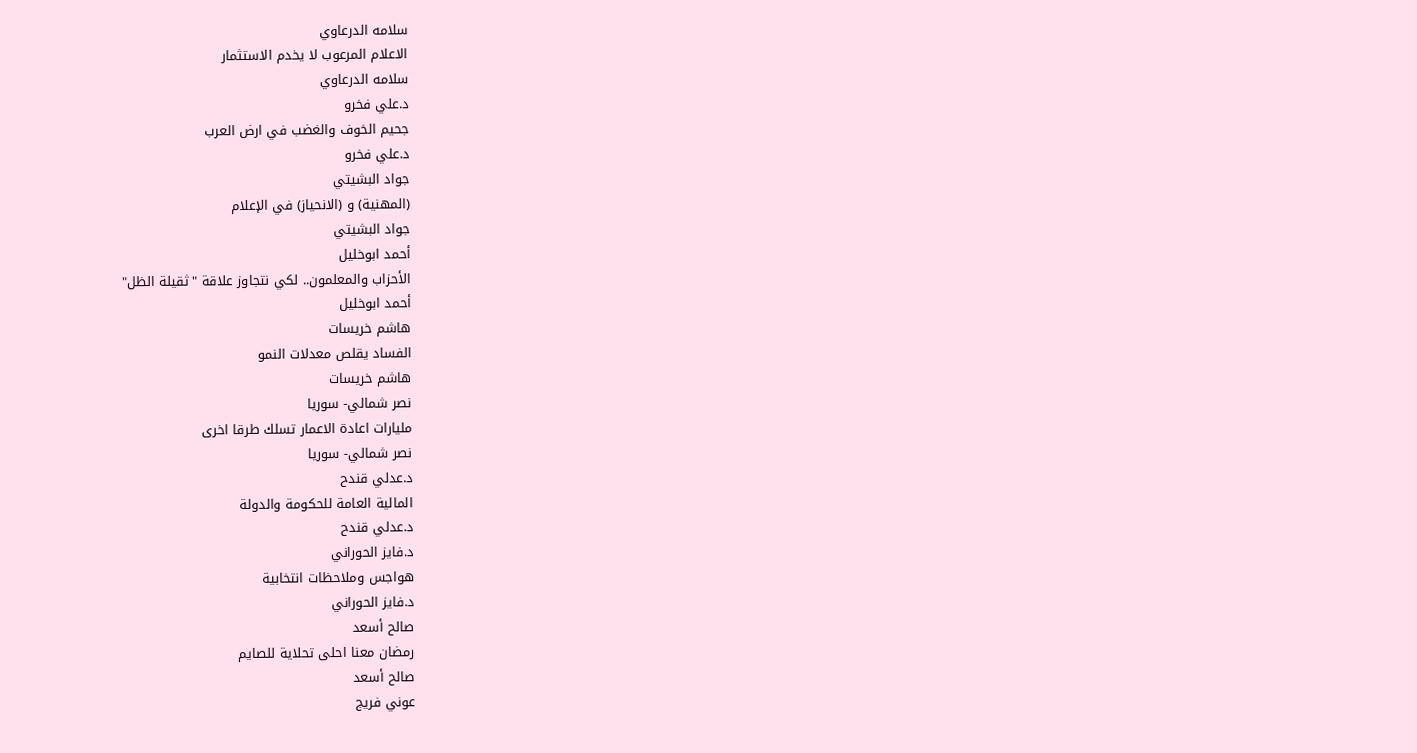سلامه الدرعاوي
الاعلام المرعوب لا يخدم الاستثمار
سلامه الدرعاوي
د.علي فخرو
جحيم الخوف والغضب في ارض العرب
د.علي فخرو
جواد البشيتي
(المهنية) و (الانحياز) في الإعلام
جواد البشيتي
أحمد ابوخليل
الأحزاب والمعلمون.. لكي نتجاوز علاقة "ثقيلة الظل"
أحمد ابوخليل
هاشم خريسات
الفساد يقلص معدلات النمو
هاشم خريسات
نصر شمالي- سوريا
مليارات اعادة الاعمار تسلك طرقا اخرى
نصر شمالي- سوريا
د.عدلي قندح
المالية العامة للحكومة والدولة
د.عدلي قندح
د.فايز الحوراني
هواجس وملاحظات انتخابية
د.فايز الحوراني
صالح أسعد
رمضان معنا احلى تحلاية للصايم
صالح أسعد
عوني فريج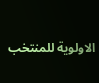الاولوية للمنتخب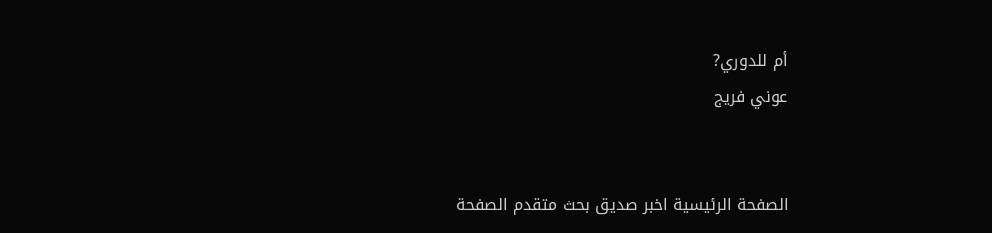أم للدوري?
عوني فريج


الصفحة الرئيسية اخبر صديق بحث متقدم الصفحة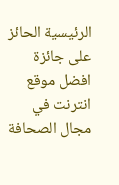الرئيسية الحائز على جائزة افضل موقع انترنت في مجال الصحافة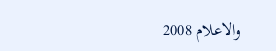والاعلام 2008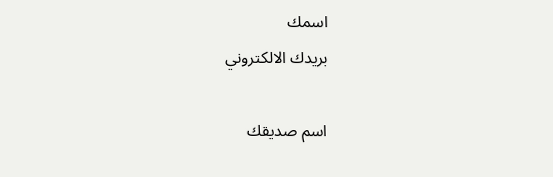اسمك
بريدك الالكتروني

اسم صديقك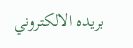بريده الالكتروني